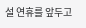설 연휴를 앞두고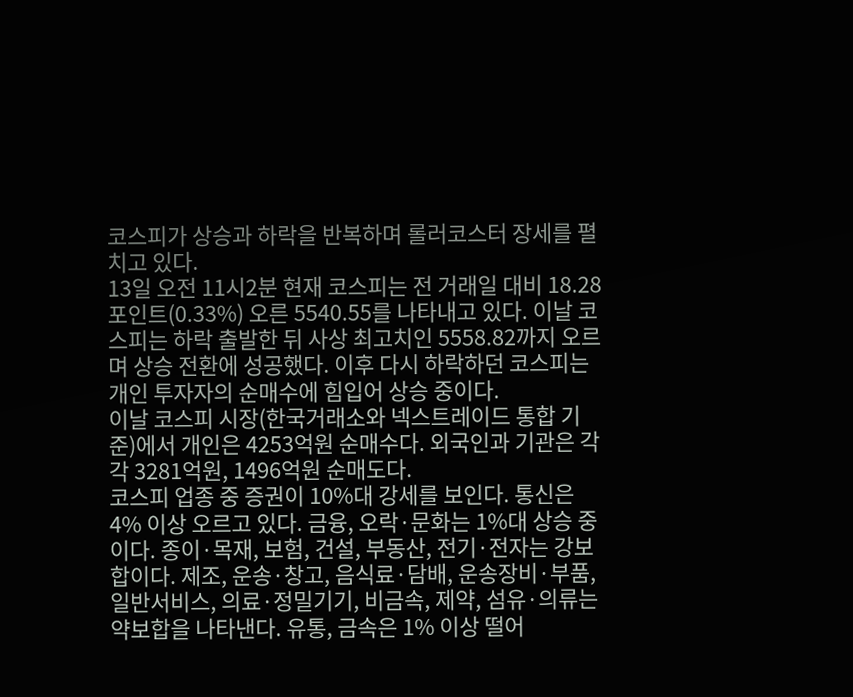코스피가 상승과 하락을 반복하며 롤러코스터 장세를 펼치고 있다.
13일 오전 11시2분 현재 코스피는 전 거래일 대비 18.28포인트(0.33%) 오른 5540.55를 나타내고 있다. 이날 코스피는 하락 출발한 뒤 사상 최고치인 5558.82까지 오르며 상승 전환에 성공했다. 이후 다시 하락하던 코스피는 개인 투자자의 순매수에 힘입어 상승 중이다.
이날 코스피 시장(한국거래소와 넥스트레이드 통합 기준)에서 개인은 4253억원 순매수다. 외국인과 기관은 각각 3281억원, 1496억원 순매도다.
코스피 업종 중 증권이 10%대 강세를 보인다. 통신은 4% 이상 오르고 있다. 금융, 오락·문화는 1%대 상승 중이다. 종이·목재, 보험, 건설, 부동산, 전기·전자는 강보합이다. 제조, 운송·창고, 음식료·담배, 운송장비·부품, 일반서비스, 의료·정밀기기, 비금속, 제약, 섬유·의류는 약보합을 나타낸다. 유통, 금속은 1% 이상 떨어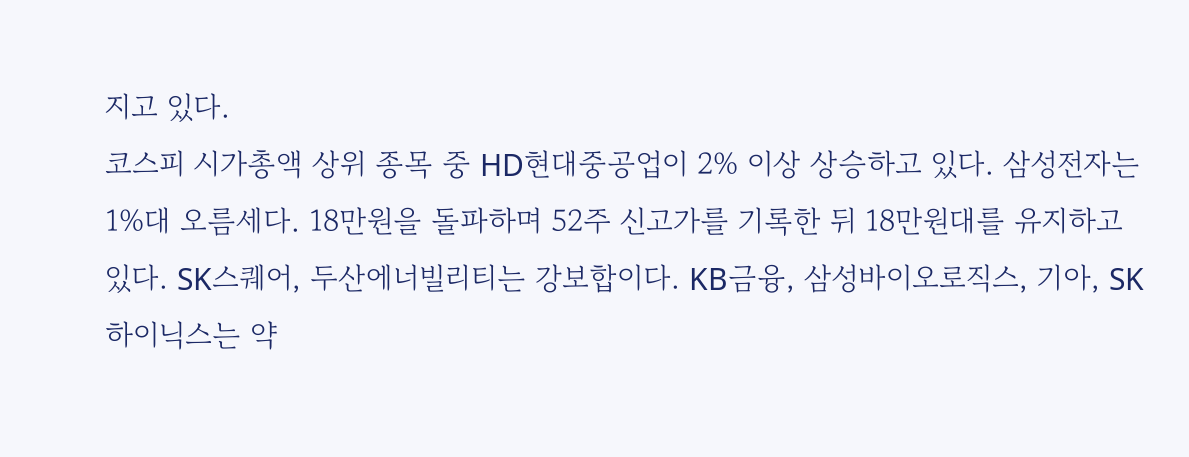지고 있다.
코스피 시가총액 상위 종목 중 HD현대중공업이 2% 이상 상승하고 있다. 삼성전자는 1%대 오름세다. 18만원을 돌파하며 52주 신고가를 기록한 뒤 18만원대를 유지하고 있다. SK스퀘어, 두산에너빌리티는 강보합이다. KB금융, 삼성바이오로직스, 기아, SK하이닉스는 약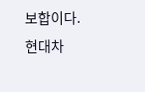보합이다. 현대차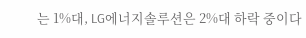는 1%대, LG에너지솔루션은 2%대 하락 중이다